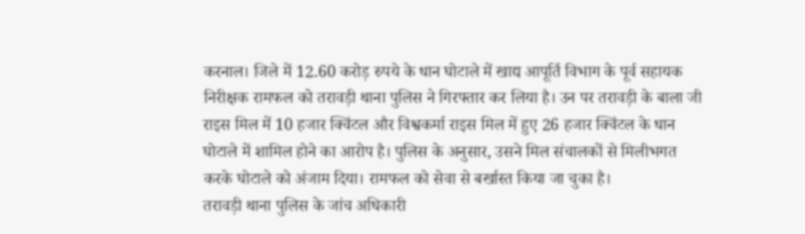करनाल। जिले में 12.60 करोड़ रुपये के धान घोटाले में खाद्य आपूर्ति विभाग के पूर्व सहायक निरीक्षक रामफल को तरावड़ी थाना पुलिस ने गिरफ्तार कर लिया है। उन पर तरावड़ी के बाला जी राइस मिल में 10 हजार क्विंटल और विश्वकर्मा राइस मिल में हुए 26 हजार क्विंटल के धान घोटाले में शामिल होने का आरोप है। पुलिस के अनुसार, उसने मिल संचालकों से मिलीभगत करके घोटाले को अंजाम दिया। रामफल को सेवा से बर्खास्त किया जा चुका है।
तरावड़ी थाना पुलिस के जांच अधिकारी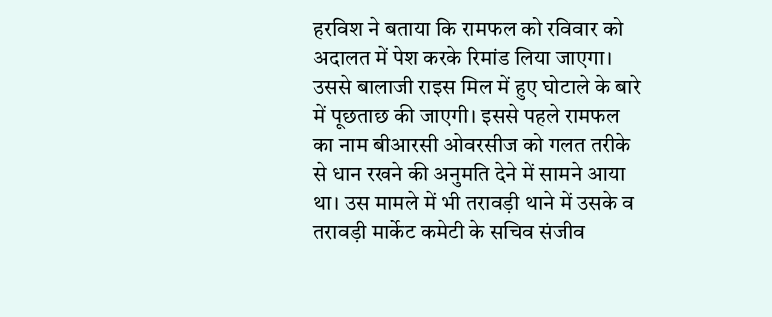हरविश ने बताया कि रामफल को रविवार को अदालत में पेश करके रिमांड लिया जाएगा। उससे बालाजी राइस मिल में हुए घोटाले के बारे में पूछताछ की जाएगी। इससे पहले रामफल का नाम बीआरसी ओवरसीज को गलत तरीके से धान रखने की अनुमति देने में सामने आया था। उस मामले में भी तरावड़ी थाने में उसके व तरावड़ी मार्केट कमेटी के सचिव संजीव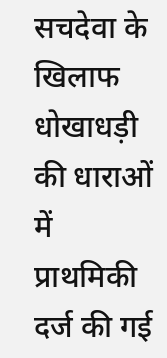सचदेवा के खिलाफ धोखाधड़ी की धाराओं में प्राथमिकी दर्ज की गई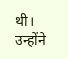थी।
उन्होंने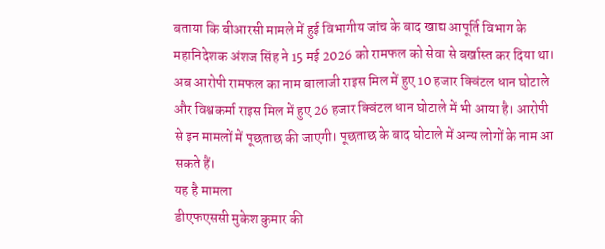बताया कि बीआरसी मामले में हुई विभागीय जांच के बाद खाद्य आपूर्ति विभाग के महानिदेशक अंशज सिंह ने 15 मई 2026 को रामफल को सेवा से बर्खास्त कर दिया था। अब आरोपी रामफल का नाम बालाजी राइस मिल में हुए 10 हजार क्विंटल धान घोटाले और विश्वकर्मा राइस मिल में हुए 26 हजार क्विंटल धान घोटाले में भी आया है। आरोपी से इन मामलों में पूछताछ की जाएगी। पूछताछ के बाद घोटाले में अन्य लोगों के नाम आ सकते हैं।
यह है मामला
डीएफएससी मुकेश कुमार की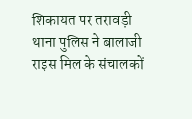शिकायत पर तरावड़ी थाना पुलिस ने बालाजी राइस मिल के संचालकों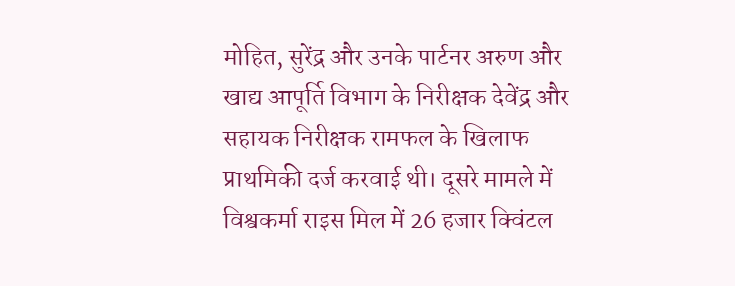मोहित, सुरेंद्र और उनके पार्टनर अरुण और खाद्य आपूर्ति विभाग के निरीक्षक देवेंद्र और सहायक निरीक्षक रामफल के खिलाफ प्राथमिकी दर्ज करवाई थी। दूसरे मामले में विश्वकर्मा राइस मिल में 26 हजार क्विंटल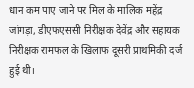धान कम पाए जाने पर मिल के मालिक महेंद्र जांगड़ा, डीएफएससी निरीक्षक देवेंद्र और सहायक निरीक्षक रामफल के खिलाफ दूसरी प्राथमिकी दर्ज हुई थी।